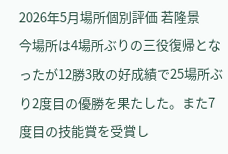2026年5月場所個別評価 若隆景
今場所は4場所ぶりの三役復帰となったが12勝3敗の好成績で25場所ぶり2度目の優勝を果たした。また7度目の技能賞を受賞し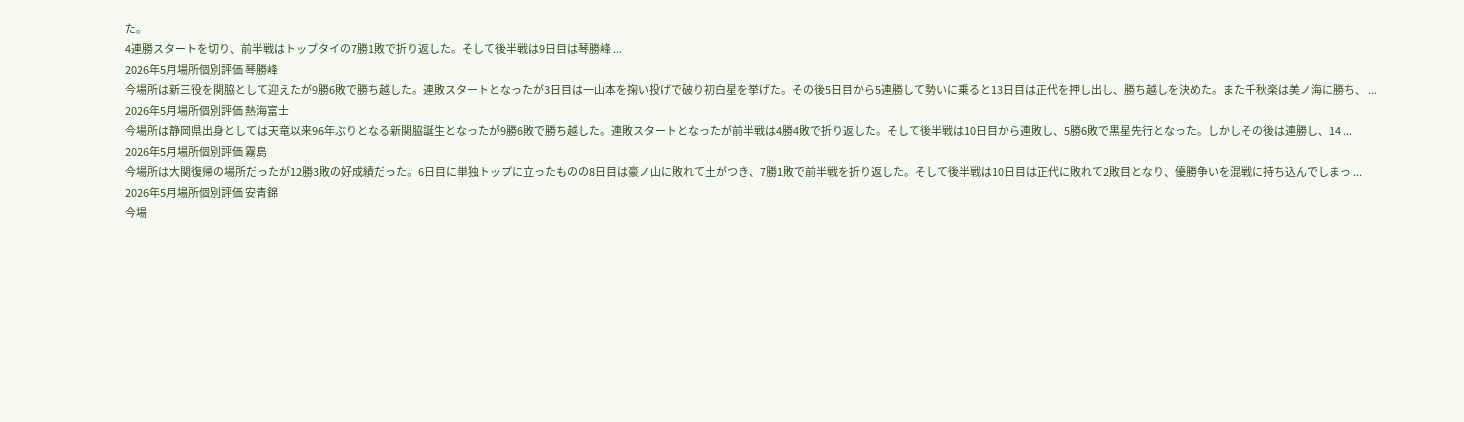た。
4連勝スタートを切り、前半戦はトップタイの7勝1敗で折り返した。そして後半戦は9日目は琴勝峰 ...
2026年5月場所個別評価 琴勝峰
今場所は新三役を関脇として迎えたが9勝6敗で勝ち越した。連敗スタートとなったが3日目は一山本を掬い投げで破り初白星を挙げた。その後5日目から5連勝して勢いに乗ると13日目は正代を押し出し、勝ち越しを決めた。また千秋楽は美ノ海に勝ち、 ...
2026年5月場所個別評価 熱海富士
今場所は静岡県出身としては天竜以来96年ぶりとなる新関脇誕生となったが9勝6敗で勝ち越した。連敗スタートとなったが前半戦は4勝4敗で折り返した。そして後半戦は10日目から連敗し、5勝6敗で黒星先行となった。しかしその後は連勝し、14 ...
2026年5月場所個別評価 霧島
今場所は大関復帰の場所だったが12勝3敗の好成績だった。6日目に単独トップに立ったものの8日目は豪ノ山に敗れて土がつき、7勝1敗で前半戦を折り返した。そして後半戦は10日目は正代に敗れて2敗目となり、優勝争いを混戦に持ち込んでしまっ ...
2026年5月場所個別評価 安青錦
今場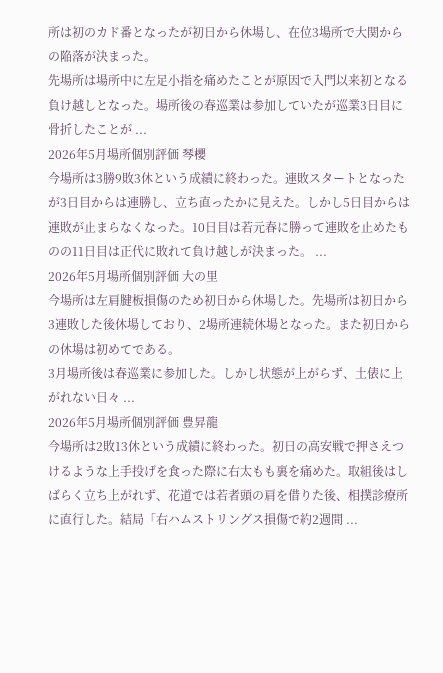所は初のカド番となったが初日から休場し、在位3場所で大関からの陥落が決まった。
先場所は場所中に左足小指を痛めたことが原因で入門以来初となる負け越しとなった。場所後の春巡業は参加していたが巡業3日目に骨折したことが ...
2026年5月場所個別評価 琴櫻
今場所は3勝9敗3休という成績に終わった。連敗スタートとなったが3日目からは連勝し、立ち直ったかに見えた。しかし5日目からは連敗が止まらなくなった。10日目は若元春に勝って連敗を止めたものの11日目は正代に敗れて負け越しが決まった。 ...
2026年5月場所個別評価 大の里
今場所は左肩腱板損傷のため初日から休場した。先場所は初日から3連敗した後休場しており、2場所連続休場となった。また初日からの休場は初めてである。
3月場所後は春巡業に参加した。しかし状態が上がらず、土俵に上がれない日々 ...
2026年5月場所個別評価 豊昇龍
今場所は2敗13休という成績に終わった。初日の高安戦で押さえつけるような上手投げを食った際に右太もも裏を痛めた。取組後はしばらく立ち上がれず、花道では若者頭の肩を借りた後、相撲診療所に直行した。結局「右ハムストリングス損傷で約2週間 ...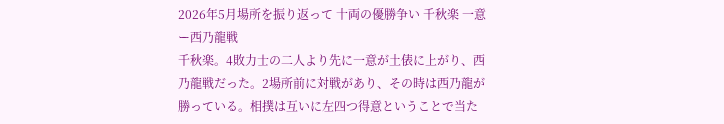2026年5月場所を振り返って 十両の優勝争い 千秋楽 一意ー西乃龍戦
千秋楽。4敗力士の二人より先に一意が土俵に上がり、西乃龍戦だった。2場所前に対戦があり、その時は西乃龍が勝っている。相撲は互いに左四つ得意ということで当た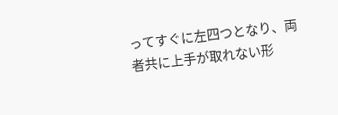ってすぐに左四つとなり、両者共に上手が取れない形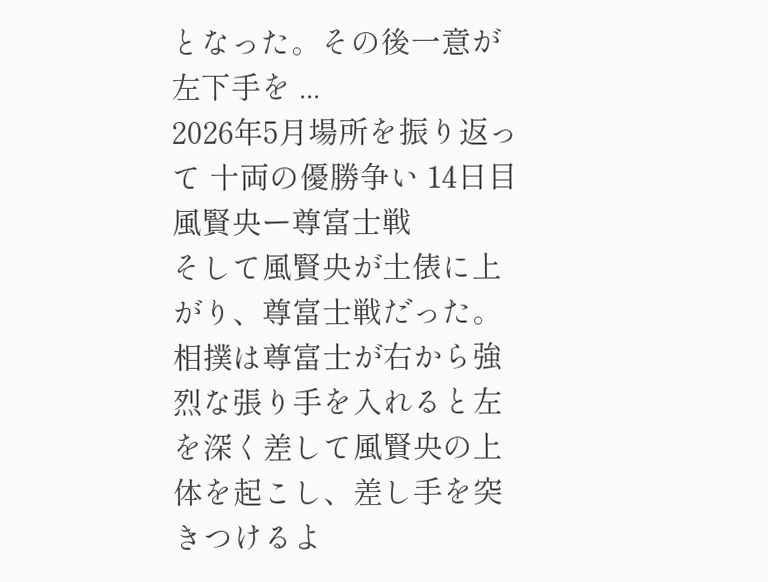となった。その後一意が左下手を ...
2026年5月場所を振り返って 十両の優勝争い 14日目 風賢央ー尊富士戦
そして風賢央が土俵に上がり、尊富士戦だった。相撲は尊富士が右から強烈な張り手を入れると左を深く差して風賢央の上体を起こし、差し手を突きつけるよ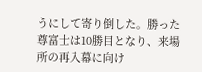うにして寄り倒した。勝った尊富士は10勝目となり、来場所の再入幕に向け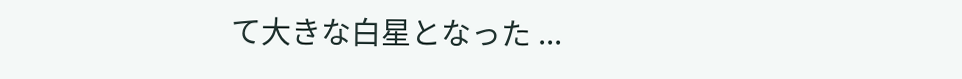て大きな白星となった ...